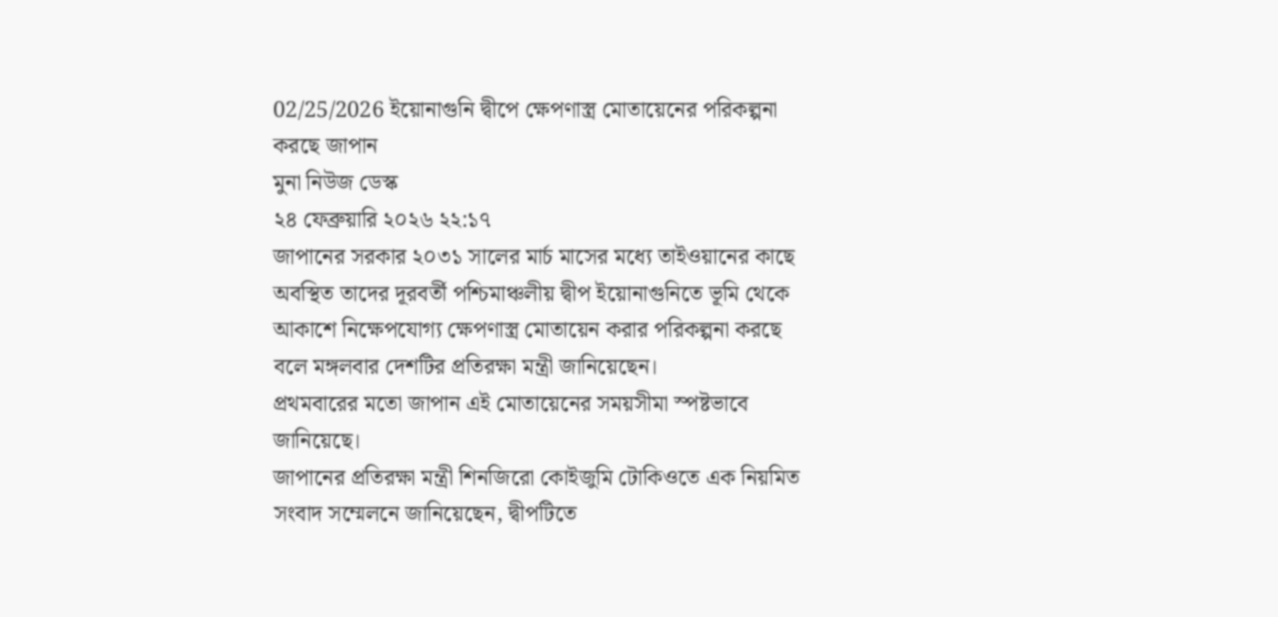02/25/2026 ইয়োনাগুনি দ্বীপে ক্ষেপণাস্ত্র মোতায়েনের পরিকল্পনা করছে জাপান
মুনা নিউজ ডেস্ক
২৪ ফেব্রুয়ারি ২০২৬ ২২:১৭
জাপানের সরকার ২০৩১ সালের মার্চ মাসের মধ্যে তাইওয়ানের কাছে অবস্থিত তাদের দূরবর্তী পশ্চিমাঞ্চলীয় দ্বীপ ইয়োনাগুনিতে ভূমি থেকে আকাশে নিক্ষেপযোগ্য ক্ষেপণাস্ত্র মোতায়েন করার পরিকল্পনা করছে বলে মঙ্গলবার দেশটির প্রতিরক্ষা মন্ত্রী জানিয়েছেন।
প্রথমবারের মতো জাপান এই মোতায়েনের সময়সীমা স্পষ্টভাবে জানিয়েছে।
জাপানের প্রতিরক্ষা মন্ত্রী শিনজিরো কোইজুমি টোকিওতে এক নিয়মিত সংবাদ সম্মেলনে জানিয়েছেন, দ্বীপটিতে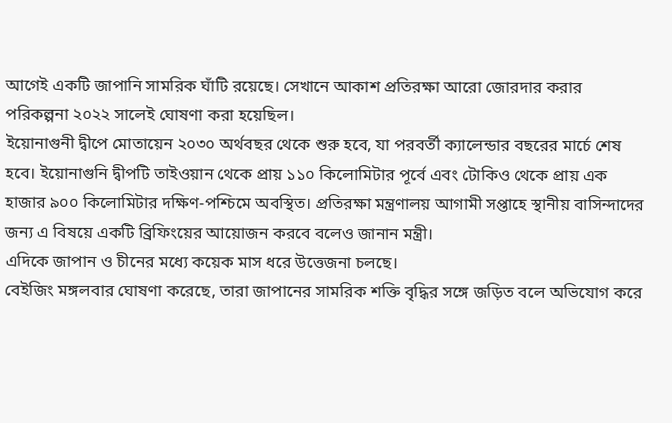আগেই একটি জাপানি সামরিক ঘাঁটি রয়েছে। সেখানে আকাশ প্রতিরক্ষা আরো জোরদার করার পরিকল্পনা ২০২২ সালেই ঘোষণা করা হয়েছিল।
ইয়োনাগুনী দ্বীপে মোতায়েন ২০৩০ অর্থবছর থেকে শুরু হবে, যা পরবর্তী ক্যালেন্ডার বছরের মার্চে শেষ হবে। ইয়োনাগুনি দ্বীপটি তাইওয়ান থেকে প্রায় ১১০ কিলোমিটার পূর্বে এবং টোকিও থেকে প্রায় এক হাজার ৯০০ কিলোমিটার দক্ষিণ-পশ্চিমে অবস্থিত। প্রতিরক্ষা মন্ত্রণালয় আগামী সপ্তাহে স্থানীয় বাসিন্দাদের জন্য এ বিষয়ে একটি ব্রিফিংয়ের আয়োজন করবে বলেও জানান মন্ত্রী।
এদিকে জাপান ও চীনের মধ্যে কয়েক মাস ধরে উত্তেজনা চলছে।
বেইজিং মঙ্গলবার ঘোষণা করেছে, তারা জাপানের সামরিক শক্তি বৃদ্ধির সঙ্গে জড়িত বলে অভিযোগ করে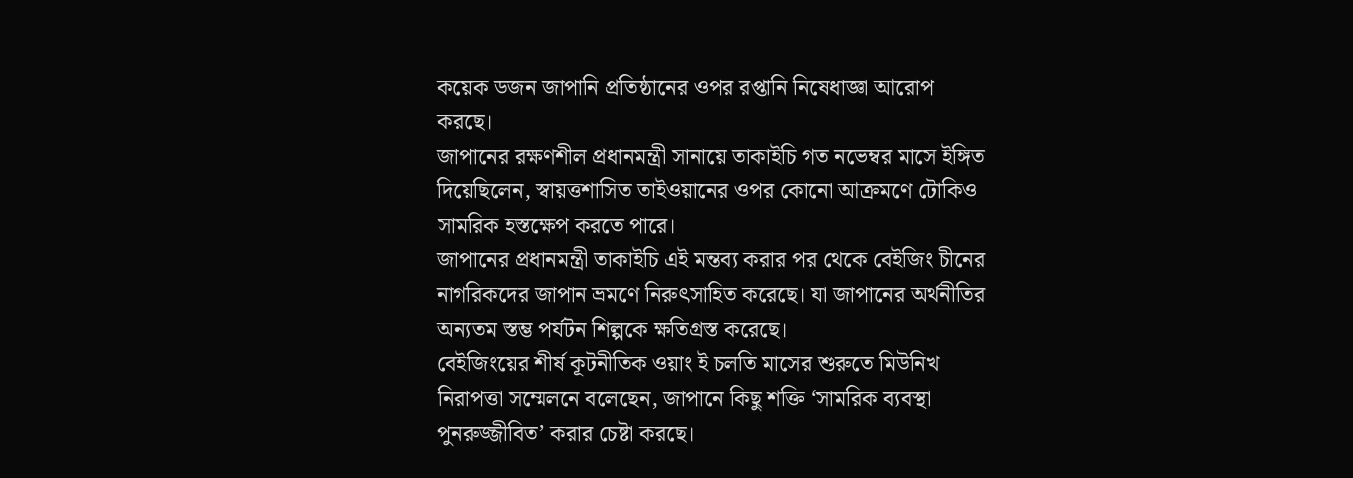কয়েক ডজন জাপানি প্রতিষ্ঠানের ওপর রপ্তানি নিষেধাজ্ঞা আরোপ করছে।
জাপানের রক্ষণশীল প্রধানমন্ত্রী সানায়ে তাকাইচি গত নভেম্বর মাসে ইঙ্গিত দিয়েছিলেন, স্বায়ত্তশাসিত তাইওয়ানের ওপর কোনো আক্রমণে টোকিও সামরিক হস্তক্ষেপ করতে পারে।
জাপানের প্রধানমন্ত্রী তাকাইচি এই মন্তব্য করার পর থেকে বেইজিং চীনের নাগরিকদের জাপান ভ্রমণে নিরুৎসাহিত করেছে। যা জাপানের অর্থনীতির অন্যতম স্তম্ভ পর্যটন শিল্পকে ক্ষতিগ্রস্ত করেছে।
বেইজিংয়ের শীর্ষ কূটনীতিক ওয়াং ই চলতি মাসের শুরুতে মিউনিখ নিরাপত্তা সম্মেলনে বলেছেন, জাপানে কিছু শক্তি ‘সামরিক ব্যবস্থা পুনরুজ্জীবিত’ করার চেষ্টা করছে।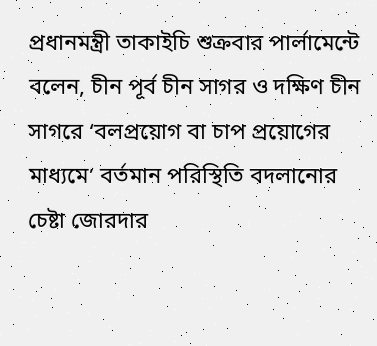প্রধানমন্ত্রী তাকাইচি শুক্রবার পার্লামেন্টে বলেন, চীন পূর্ব চীন সাগর ও দক্ষিণ চীন সাগরে ‘বলপ্রয়োগ বা চাপ প্রয়োগের মাধ্যমে’ বর্তমান পরিস্থিতি বদলানোর চেষ্টা জোরদার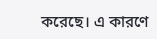করেছে। এ কারণে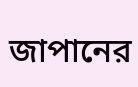জাপানের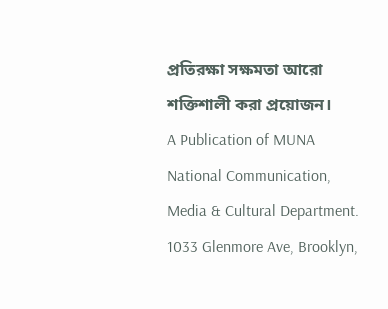প্রতিরক্ষা সক্ষমতা আরো শক্তিশালী করা প্রয়োজন।
A Publication of MUNA National Communication, Media & Cultural Department. 1033 Glenmore Ave, Brooklyn,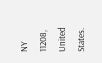NY 11208, United States.